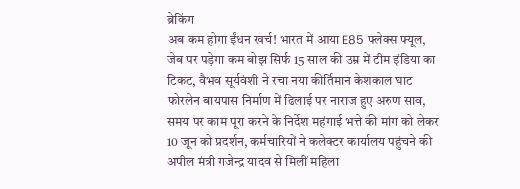ब्रेकिंग
अब कम होगा ईंधन खर्च! भारत में आया E85 फ्लेक्स फ्यूल, जेब पर पड़ेगा कम बोझ सिर्फ 15 साल की उम्र में टीम इंडिया का टिकट, वैभव सूर्यवंशी ने रचा नया कीर्तिमान केशकाल घाट फोरलेन बायपास निर्माण में ढिलाई पर नाराज हुए अरुण साव, समय पर काम पूरा करने के निर्देश महंगाई भत्ते की मांग को लेकर 10 जून को प्रदर्शन, कर्मचारियों ने कलेक्टर कार्यालय पहुंचने की अपील मंत्री गजेन्द्र यादव से मिलीं महिला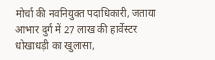मोर्चा की नवनियुक्त पदाधिकारी, जताया आभार दुर्ग में 27 लाख की हार्वेस्टर धोखाधड़ी का खुलासा,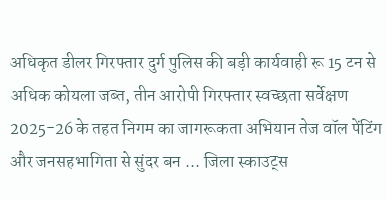अधिकृत डीलर गिरफ्तार दुर्ग पुलिस की बड़ी कार्यवाही रू 15 टन से अधिक कोयला जब्त, तीन आरोपी गिरफ्तार स्वच्छता सर्वेक्षण 2025-26 के तहत निगम का जागरूकता अभियान तेज वॉल पेंटिंग और जनसहभागिता से सुंदर बन ... जिला स्काउट्स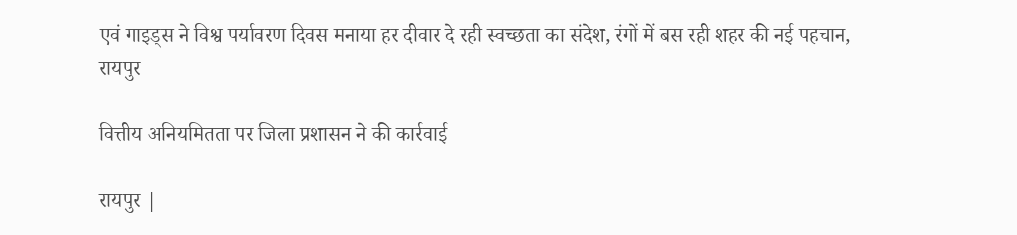एवं गाइड्स ने विश्व पर्यावरण दिवस मनाया हर दीवार दे रही स्वच्छता का संदेश, रंगों में बस रही शहर की नई पहचान,
रायपुर

वित्तीय अनियमितता पर जिला प्रशासन ने की कार्रवाई

रायपुर |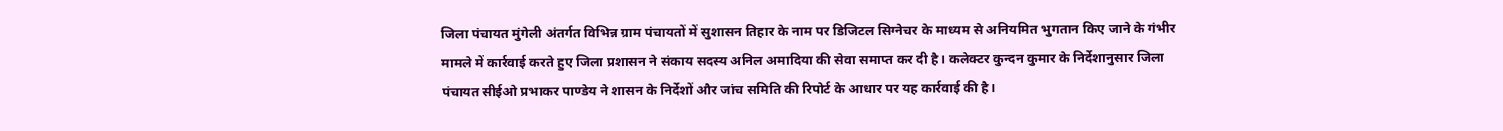जिला पंचायत मुंगेली अंतर्गत विभिन्न ग्राम पंचायतों में सुशासन तिहार के नाम पर डिजिटल सिग्नेचर के माध्यम से अनियमित भुगतान किए जाने के गंभीर मामले में कार्रवाई करते हुए जिला प्रशासन ने संकाय सदस्य अनिल अमादिया की सेवा समाप्त कर दी है। कलेक्टर कुन्दन कुमार के निर्देशानुसार जिला पंचायत सीईओ प्रभाकर पाण्डेय ने शासन के निर्देशों और जांच समिति की रिपोर्ट के आधार पर यह कार्रवाई की है।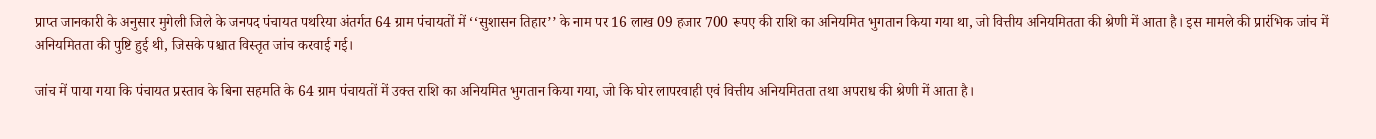प्राप्त जानकारी के अनुसार मुगेली जिले के जनपद पंचायत पथरिया अंतर्गत 64 ग्राम पंचायतों में ‘‘सुशासन तिहार’’ के नाम पर 16 लाख 09 हजार 700 रूपए की राशि का अनियमित भुगतान किया गया था, जो वित्तीय अनियमितता की श्रेणी में आता है। इस मामले की प्रारंभिक जांच में अनियमितता की पुष्टि हुई थी, जिसके पश्चात विस्तृत जांच करवाई गई।

जांच में पाया गया कि पंचायत प्रस्ताव के बिना सहमति के 64 ग्राम पंचायतों में उक्त राशि का अनियमित भुगतान किया गया, जो कि घोर लापरवाही एवं वित्तीय अनियमितता तथा अपराध की श्रेणी में आता है।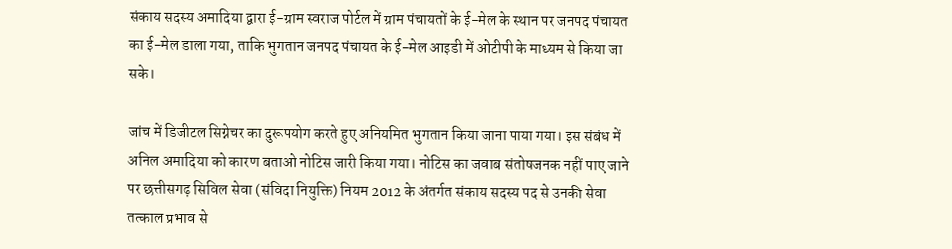संकाय सदस्य अमादिया द्वारा ई-ग्राम स्वराज पोर्टल में ग्राम पंचायतों के ई-मेल के स्थान पर जनपद पंचायत का ई-मेल डाला गया, ताकि भुगतान जनपद पंचायत के ई-मेल आइडी में ओटीपी के माध्यम से किया जा सके।

जांच में डिजीटल सिग्नेचर का दुरूपयोग करते हुए अनियमित भुगतान किया जाना पाया गया। इस संबंध में अनिल अमादिया को कारण बताओ नोटिस जारी किया गया। नोटिस का जवाब संतोषजनक नहीं पाए जाने पर छत्तीसगढ़ सिविल सेवा (संविदा नियुक्ति) नियम 2012 के अंतर्गत संकाय सदस्य पद से उनकी सेवा तत्काल प्रभाव से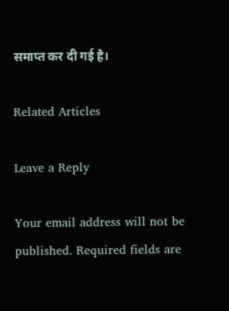समाप्त कर दी गई है।

Related Articles

Leave a Reply

Your email address will not be published. Required fields are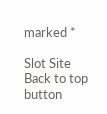marked *

Slot Site
Back to top button